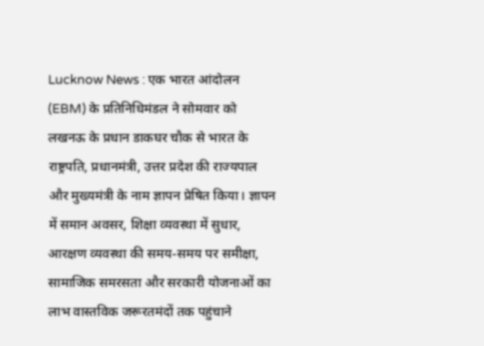Lucknow News : एक भारत आंदोलन (EBM) के प्रतिनिधिमंडल ने सोमवार को लखनऊ के प्रधान डाकघर चौक से भारत के राष्ट्रपति, प्रधानमंत्री, उत्तर प्रदेश की राज्यपाल और मुख्यमंत्री के नाम ज्ञापन प्रेषित किया। ज्ञापन में समान अवसर, शिक्षा व्यवस्था में सुधार, आरक्षण व्यवस्था की समय-समय पर समीक्षा, सामाजिक समरसता और सरकारी योजनाओं का लाभ वास्तविक जरूरतमंदों तक पहुंचाने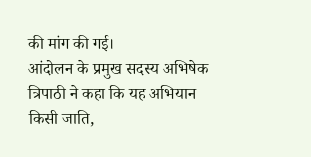की मांग की गई।
आंदोलन के प्रमुख सदस्य अभिषेक त्रिपाठी ने कहा कि यह अभियान किसी जाति,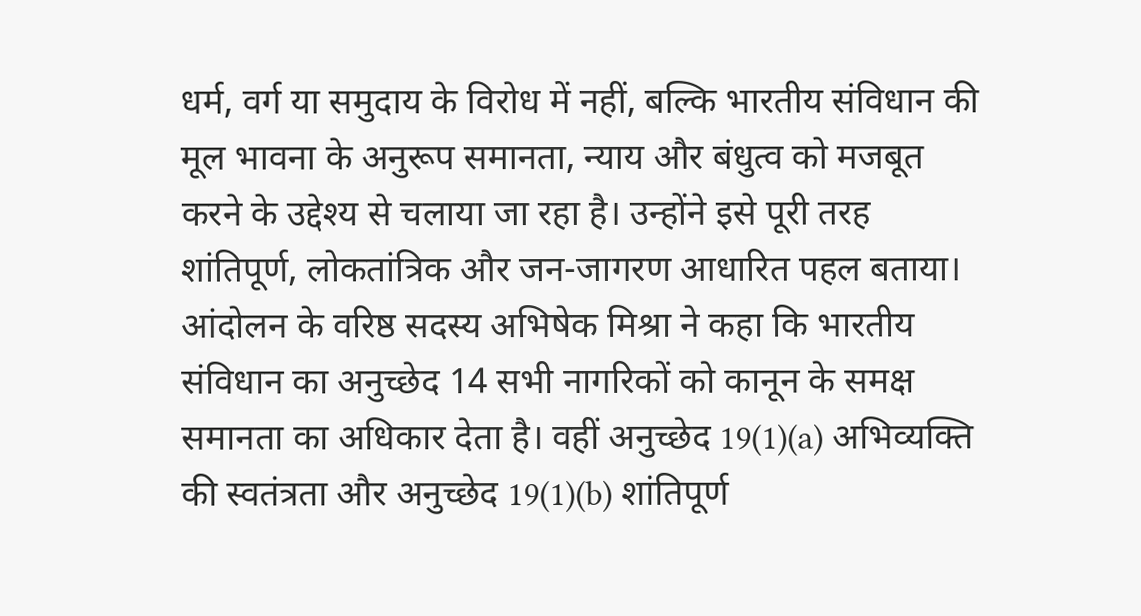धर्म, वर्ग या समुदाय के विरोध में नहीं, बल्कि भारतीय संविधान की मूल भावना के अनुरूप समानता, न्याय और बंधुत्व को मजबूत करने के उद्देश्य से चलाया जा रहा है। उन्होंने इसे पूरी तरह शांतिपूर्ण, लोकतांत्रिक और जन-जागरण आधारित पहल बताया।
आंदोलन के वरिष्ठ सदस्य अभिषेक मिश्रा ने कहा कि भारतीय संविधान का अनुच्छेद 14 सभी नागरिकों को कानून के समक्ष समानता का अधिकार देता है। वहीं अनुच्छेद 19(1)(a) अभिव्यक्ति की स्वतंत्रता और अनुच्छेद 19(1)(b) शांतिपूर्ण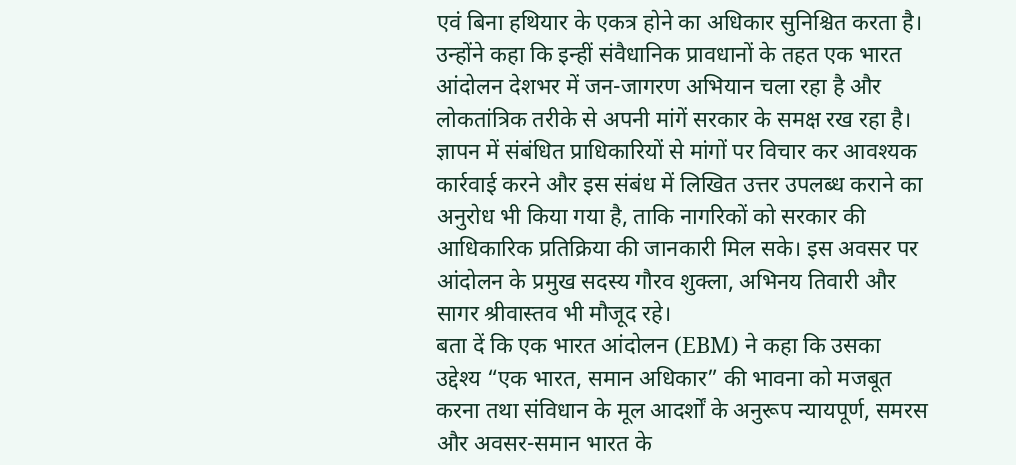एवं बिना हथियार के एकत्र होने का अधिकार सुनिश्चित करता है। उन्होंने कहा कि इन्हीं संवैधानिक प्रावधानों के तहत एक भारत आंदोलन देशभर में जन-जागरण अभियान चला रहा है और लोकतांत्रिक तरीके से अपनी मांगें सरकार के समक्ष रख रहा है।
ज्ञापन में संबंधित प्राधिकारियों से मांगों पर विचार कर आवश्यक कार्रवाई करने और इस संबंध में लिखित उत्तर उपलब्ध कराने का अनुरोध भी किया गया है, ताकि नागरिकों को सरकार की आधिकारिक प्रतिक्रिया की जानकारी मिल सके। इस अवसर पर आंदोलन के प्रमुख सदस्य गौरव शुक्ला, अभिनय तिवारी और सागर श्रीवास्तव भी मौजूद रहे।
बता दें कि एक भारत आंदोलन (EBM) ने कहा कि उसका उद्देश्य “एक भारत, समान अधिकार” की भावना को मजबूत करना तथा संविधान के मूल आदर्शों के अनुरूप न्यायपूर्ण, समरस और अवसर-समान भारत के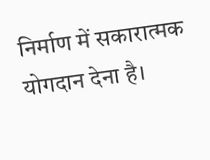निर्माण में सकारात्मक योगदान देना है।